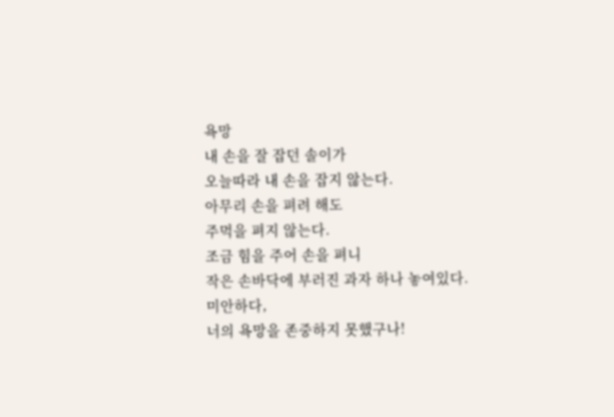욕망
내 손을 잘 잡던 솔이가
오늘따라 내 손을 잡지 않는다.
아무리 손을 펴려 해도
주먹을 펴지 않는다.
조금 힘을 주어 손을 펴니
작은 손바닥에 부러진 과자 하나 놓여있다.
미안하다,
너의 욕망을 존중하지 못했구나!